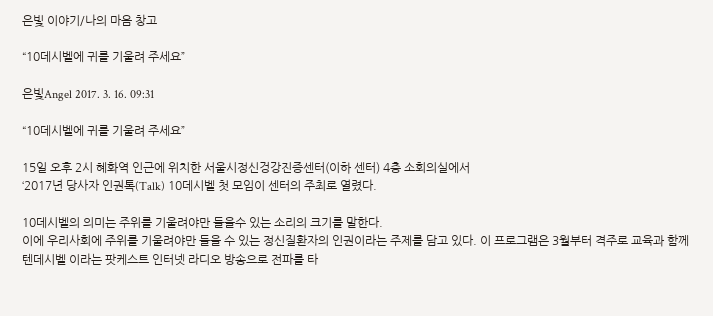은빛 이야기/나의 마음 창고

“10데시벨에 귀를 기울려 주세요”

은빛Angel 2017. 3. 16. 09:31

“10데시벨에 귀를 기울려 주세요”

15일 오후 2시 혜화역 인근에 위치한 서울시정신겅강진증센터(이하 센터) 4층 소회의실에서
‘2017년 당사자 인권톡(Talk) 10데시벨 첫 모임이 센터의 주최로 열렸다.

10데시벨의 의미는 주위를 기울려야만 들을수 있는 소리의 크기를 말한다.
이에 우리사회에 주위를 기울려야만 들을 수 있는 정신질환자의 인권이라는 주제를 담고 있다. 이 프로그램은 3월부터 격주로 교육과 함께 텐데시벨 이라는 팟케스트 인터넷 라디오 방송으로 전파를 타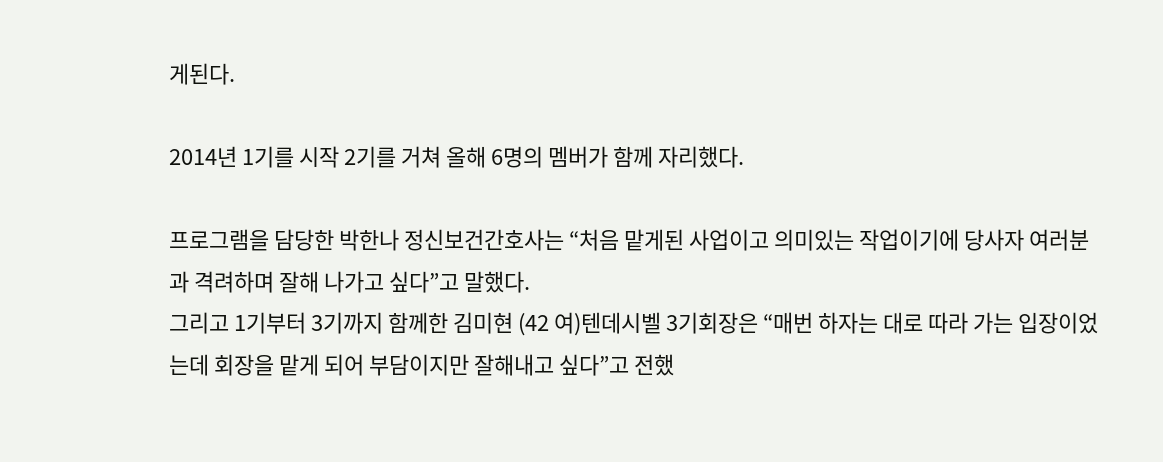게된다.

2014년 1기를 시작 2기를 거쳐 올해 6명의 멤버가 함께 자리했다.

프로그램을 담당한 박한나 정신보건간호사는 “처음 맡게된 사업이고 의미있는 작업이기에 당사자 여러분과 격려하며 잘해 나가고 싶다”고 말했다.
그리고 1기부터 3기까지 함께한 김미현 (42 여)텐데시벨 3기회장은 “매번 하자는 대로 따라 가는 입장이었는데 회장을 맡게 되어 부담이지만 잘해내고 싶다”고 전했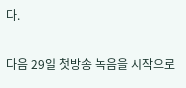다.

다음 29일 첫방송 녹음을 시작으로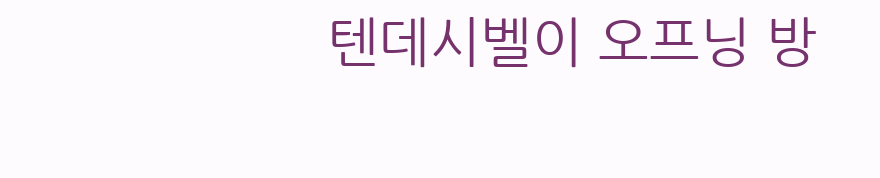텐데시벨이 오프닝 방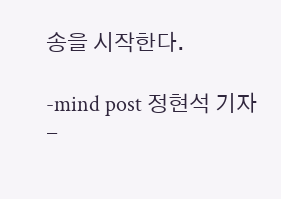송을 시작한다.

-mind post 정현석 기자 -